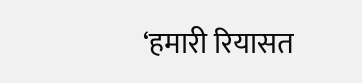‘हमारी रियासत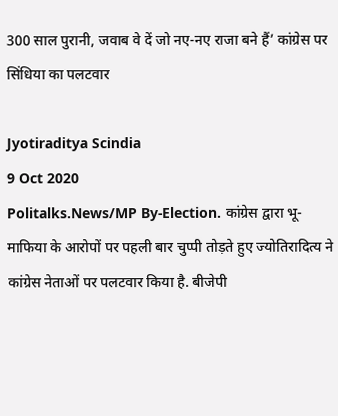300 साल पुरानी, जवाब वे दें जो नए-नए राजा बने हैं’ कांग्रेस पर सिंधिया का पलटवार

Jyotiraditya Scindia
9 Oct 2020
Politalks.News/MP By-Election. कांग्रेस द्वारा भू-माफिया के आरोपों पर पहली बार चुप्पी तोड़ते हुए ज्योतिरादित्य ने कांग्रेस नेताओं पर पलटवार किया है. बीजेपी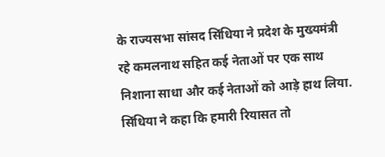के राज्यसभा सांसद सिंधिया ने प्रदेश के मुख्यमंत्री रहे कमलनाथ सहित कई नेताओं पर एक साथ निशाना साधा और कई नेताओं को आड़े हाथ लिया. सिंधिया ने कहा कि हमारी रियासत तो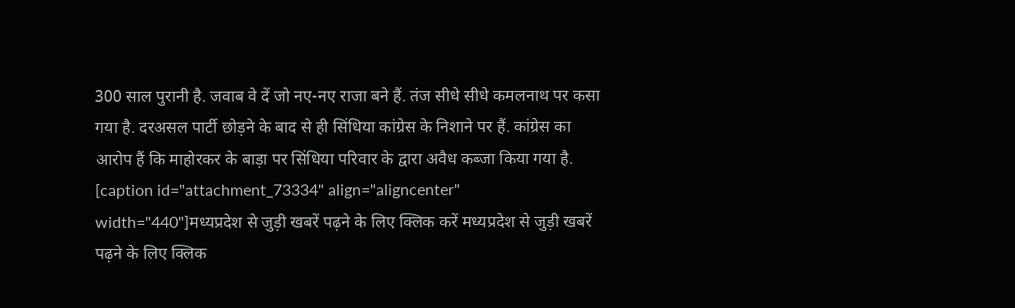300 साल पुरानी है. जवाब वे दें जो नए-नए राजा बने हैं. तंज सीधे सीधे कमलनाथ पर कसा गया है. दरअसल पार्टी छोड़ने के बाद से ही सिंधिया कांग्रेस के निशाने पर हैं. कांग्रेस का आरोप हैं कि माहोरकर के बाड़ा पर सिंधिया परिवार के द्वारा अवैध कब्जा किया गया है. [caption id="attachment_73334" align="aligncenter" width="440"]मध्यप्रदेश से जुड़ी खबरें पढ़ने के लिए क्लिक करें मध्यप्रदेश से जुड़ी खबरें पढ़ने के लिए क्लिक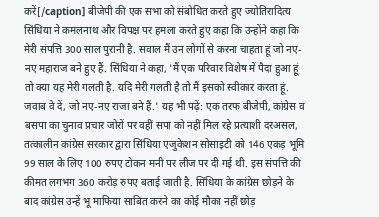करें[/caption] बीजेपी की एक सभा को संबोधित करते हुए ज्योतिरादित्य सिंधिया ने कमलनाथ और विपक्ष पर हमला करते हुए कहा कि उन्होंने कहा कि मेरी संपत्ति 300 साल पुरानी है. सवाल मैं उन लोगों से करना चाहता हूं जो नए-नए महाराज बने हुए हैं. सिंधिया ने कहा, 'मैं एक परिवार विशेष में पैदा हुआ हूं तो क्या यह मेरी गलती है. यदि मेरी गलती है तो मैं इसको स्वीकार करता हूं. जवाब वे दें, जो नए-नए राजा बने हैं.' यह भी पढ़ें: एक तरफ बीजेपी, कांग्रेस व बसपा का चुनाव प्रचार जोरों पर वहीं सपा को नहीं मिल रहे प्रत्याशी दरअसल, तत्कालीन कांग्रेस सरकार द्वारा सिंधिया एजुकेशन सोसाइटी को 146 एकड़ भूमि 99 साल के लिए 100 रुपए टोकन मनी पर लीज पर दी गई थी. इस संपत्ति की कीमत लगभग 360 करोड़ रुपए बताई जाती है. सिंधिया के कांग्रेस छोड़ने के बाद कांग्रेस उन्हें भू माफिया साबित करने का कोई मौका नहीं छोड़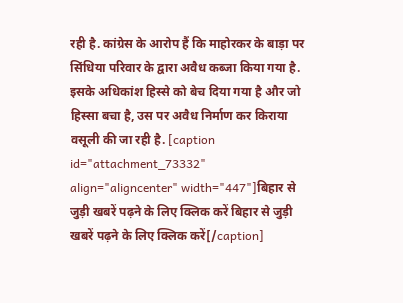रही है. कांग्रेस के आरोप हैं कि माहोरकर के बाड़ा पर सिंधिया परिवार के द्वारा अवैध कब्जा किया गया है. इसके अधिकांश हिस्से को बेच दिया गया है और जो हिस्सा बचा है, उस पर अवैध निर्माण कर किराया वसूली की जा रही है. [caption id="attachment_73332" align="aligncenter" width="447"]बिहार से जुड़ी खबरें पढ़ने के लिए क्लिक करें बिहार से जुड़ी खबरें पढ़ने के लिए क्लिक करें[/caption]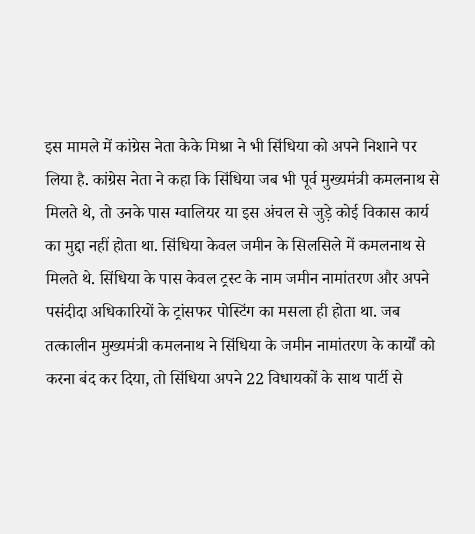इस मामले में कांग्रेस नेता केके मिश्रा ने भी सिंधिया को अपने निशाने पर लिया है. कांग्रेस नेता ने कहा कि सिंधिया जब भी पूर्व मुख्यमंत्री कमलनाथ से मिलते थे, तो उनके पास ग्वालियर या इस अंचल से जुड़े कोई विकास कार्य का मुद्दा नहीं होता था. सिंधिया केवल जमीन के सिलसिले में कमलनाथ से मिलते थे. सिंधिया के पास केवल ट्रस्ट के नाम जमीन नामांतरण और अपने पसंदीदा अधिकारियों के ट्रांसफर पोस्टिंग का मसला ही होता था. जब तत्कालीन मुख्यमंत्री कमलनाथ ने सिंधिया के जमीन नामांतरण के कार्यों को करना बंद कर दिया, तो सिंधिया अपने 22 विधायकों के साथ पार्टी से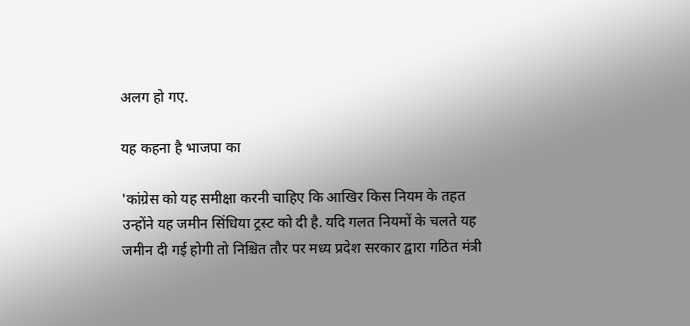अलग हो गए.

यह कहना है भाजपा का

'कांग्रेस को यह समीक्षा करनी चाहिए कि आखिर किस नियम के तहत उन्होंने यह जमीन सिंधिया ट्रस्ट को दी है. यदि गलत नियमों के चलते यह जमीन दी गई होगी तो निश्चित तौर पर मध्य प्रदेश सरकार द्वारा गठित मंत्री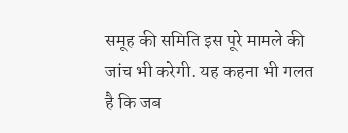समूह की समिति इस पूरे मामले की जांच भी करेगी. यह कहना भी गलत है कि जब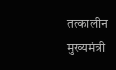तत्कालीन मुख्यमंत्री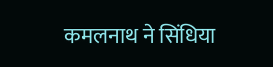कमलनाथ ने सिंधिया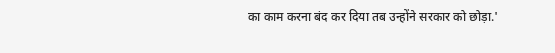का काम करना बंद कर दिया तब उन्होंने सरकार को छोड़ा.'